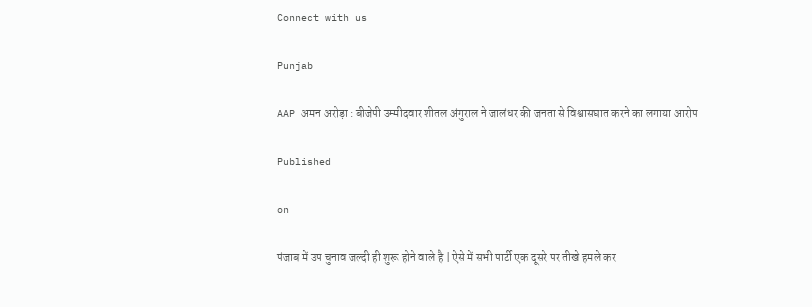Connect with us

Punjab

AAP अमन अरोड़ा : बीजेपी उम्मीदवार शीतल अंगुराल ने जालंधर की जनता से विश्वासघात करने का लगाया आरोप

Published

on

पंजाब में उप चुनाव जल्दी ही शुरू होने वाले है | ऐसे में सभी पार्टी एक दूसरे पर तीखे हमले कर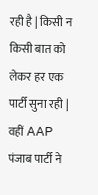रही है | किसी न किसी बात को लेकर हर एक पार्टी सुना रही | वहीं AAP पंजाब पार्टी ने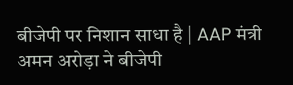बीजेपी पर निशान साधा है | AAP मंत्री अमन अरोड़ा ने बीजेपी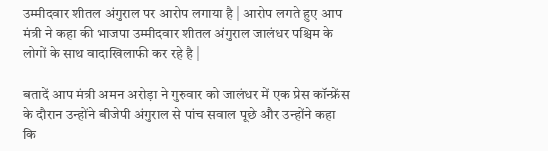उम्मीदवार शीतल अंगुराल पर आरोप लगाया है | आरोप लगते हुए आप मंत्री ने कहा की भाजपा उम्मीदवार शीतल अंगुराल जालंधर पश्चिम के लोगों के साथ वादाखिलाफी कर रहे है |

बतादें आप मंत्री अमन अरोड़ा ने गुरुवार को जालंधर में एक प्रेस कॉन्फ्रेंस के दौरान उन्होंने बीजेपी अंगुराल से पांच सवाल पूछे और उन्होंने कहा कि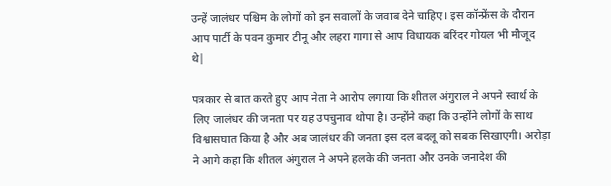उन्हें जालंधर पश्चिम के लोगों को इन सवालों के जवाब देने चाहिए। इस कॉन्फ्रेंस के दौरान आप पार्टी के पवन कुमार टीनू और लहरा गागा से आप विधायक बरिंदर गोयल भी मौजूद थे|

पत्रकार से बात करते हुए आप नेता ने आरोप लगाया कि शीतल अंगुराल ने अपने स्वार्थ के लिए जालंधर की जनता पर यह उपचुनाव थोपा है। उन्होंने कहा कि उन्होंने लोगों के साथ विश्वासघात किया है और अब जालंधर की जनता इस दल बदलू को सबक सिखाएगी। अरोड़ा ने आगे कहा कि शीतल अंगुराल ने अपने हलके की जनता और उनके जनादेश की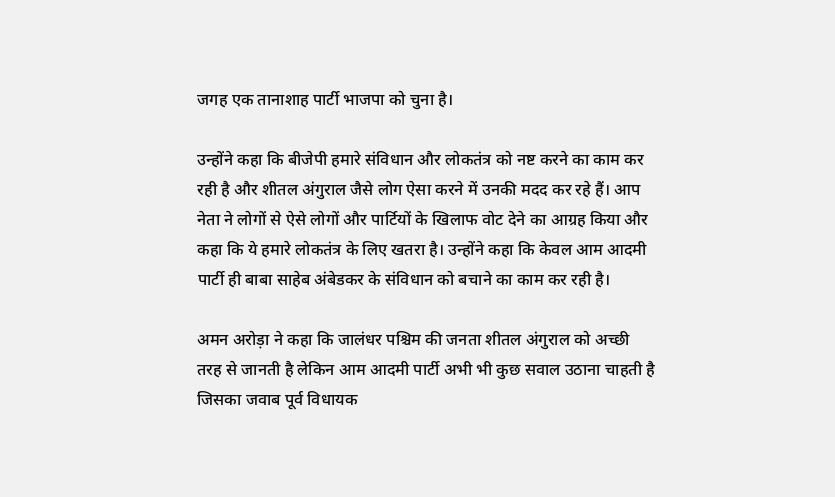जगह एक तानाशाह पार्टी भाजपा को चुना है।

उन्होंने कहा कि बीजेपी हमारे संविधान और लोकतंत्र को नष्ट करने का काम कर रही है और शीतल अंगुराल जैसे लोग ऐसा करने में उनकी मदद कर रहे हैं। आप नेता ने लोगों से ऐसे लोगों और पार्टियों के खिलाफ वोट देने का आग्रह किया और कहा कि ये हमारे लोकतंत्र के लिए खतरा है। उन्होंने कहा कि केवल आम आदमी पार्टी ही बाबा साहेब अंबेडकर के संविधान को बचाने का काम कर रही है।

अमन अरोड़ा ने कहा कि जालंधर पश्चिम की जनता शीतल अंगुराल को अच्छी तरह से जानती है लेकिन आम आदमी पार्टी अभी भी कुछ सवाल उठाना चाहती है जिसका जवाब पूर्व विधायक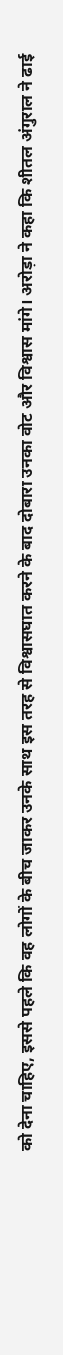को देना चाहिए, इससे पहले कि वह लोगों के बीच जाकर उनके साथ इस तरह से विश्वासघात करने के बाद दोबारा उनका वोट और विश्वास मांगे। अरोड़ा ने कहा कि शीतल अंगुराल ने ढाई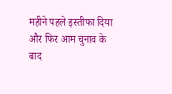महीने पहले इस्तीफा दिया और फिर आम चुनाव के बाद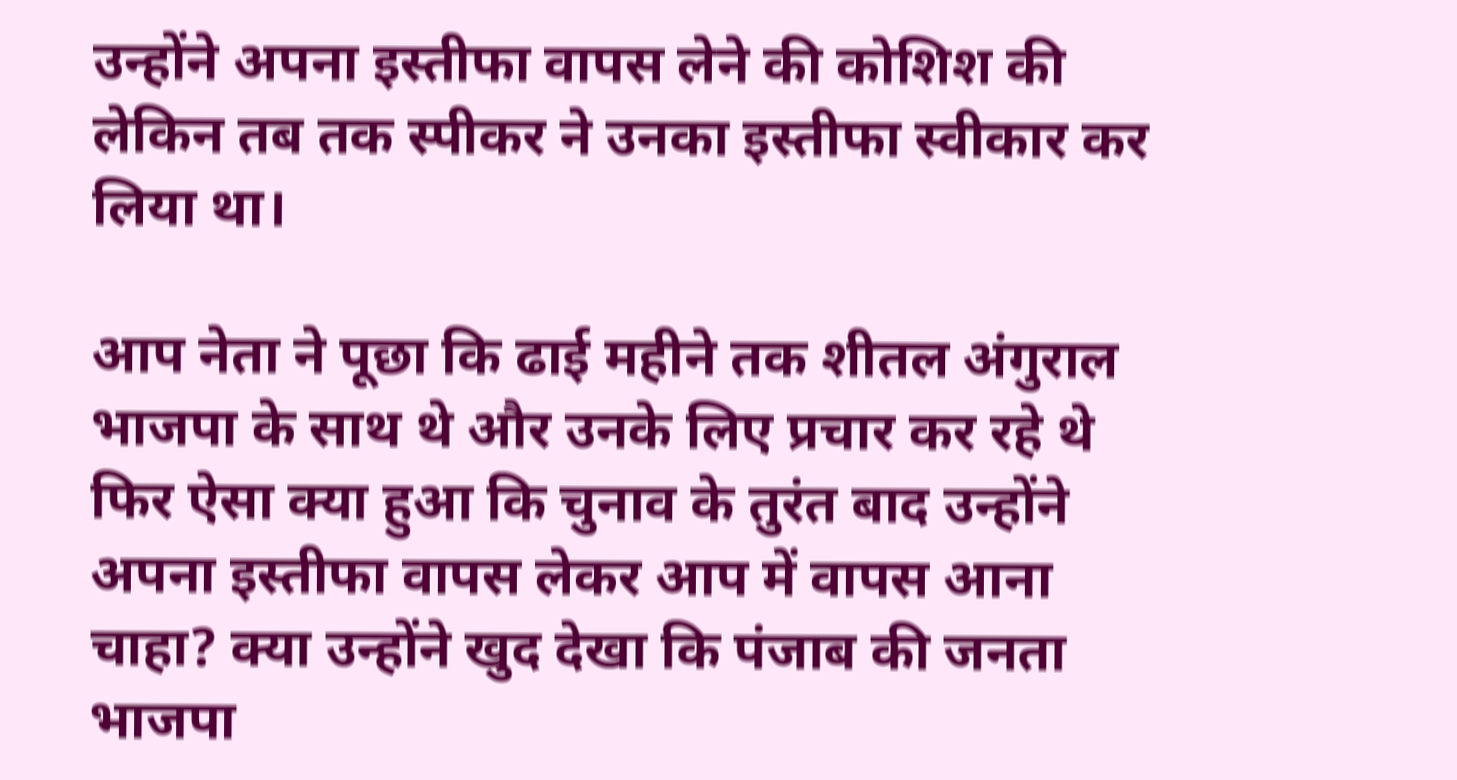उन्होंने अपना इस्तीफा वापस लेने की कोशिश की लेकिन तब तक स्पीकर ने उनका इस्तीफा स्वीकार कर लिया था।

आप नेता ने पूछा कि ढाई महीने तक शीतल अंगुराल भाजपा के साथ थे और उनके लिए प्रचार कर रहे थे फिर ऐसा क्या हुआ कि चुनाव के तुरंत बाद उन्होंने अपना इस्तीफा वापस लेकर आप में वापस आना चाहा? क्या उन्होंने खुद देखा कि पंजाब की जनता भाजपा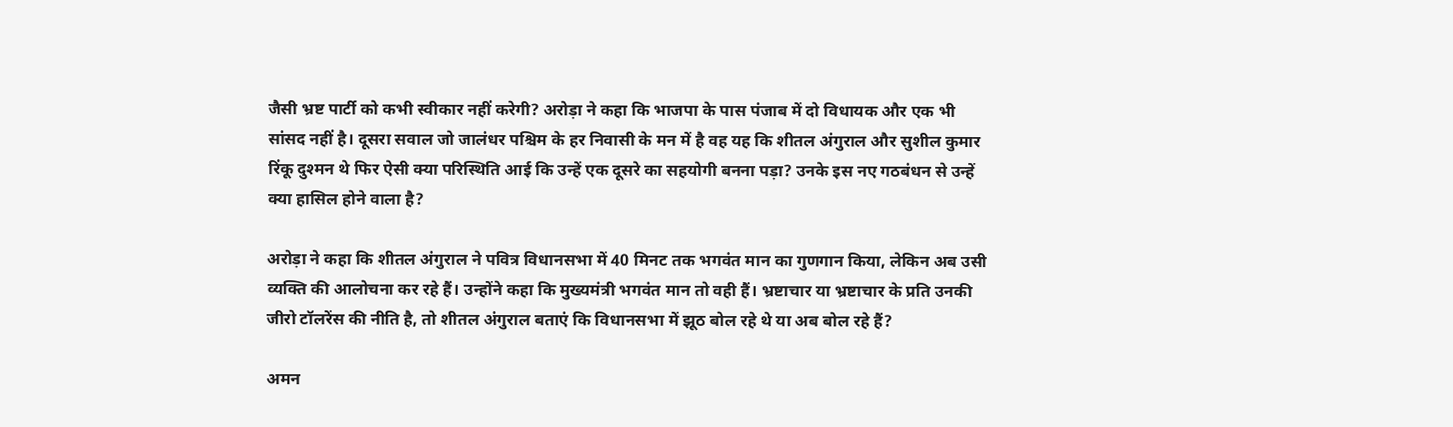जैसी भ्रष्ट पार्टी को कभी स्वीकार नहीं करेगी? अरोड़ा ने कहा कि भाजपा के पास पंजाब में दो विधायक और एक भी सांसद नहीं है। दूसरा सवाल जो जालंधर पश्चिम के हर निवासी के मन में है वह यह कि शीतल अंगुराल और सुशील कुमार रिंकू दुश्मन थे फिर ऐसी क्या परिस्थिति आई कि उन्हें एक दूसरे का सहयोगी बनना पड़ा? उनके इस नए गठबंधन से उन्हें क्या हासिल होने वाला है?

अरोड़ा ने कहा कि शीतल अंगुराल ने पवित्र विधानसभा में 40 मिनट तक भगवंत मान का गुणगान किया, लेकिन अब उसी व्यक्ति की आलोचना कर रहे हैं। उन्होंने कहा कि मुख्यमंत्री भगवंत मान तो वही हैं। भ्रष्टाचार या भ्रष्टाचार के प्रति उनकी जीरो टॉलरेंस की नीति है, तो शीतल अंगुराल बताएं कि विधानसभा में झूठ बोल रहे थे या अब बोल रहे हैं?

अमन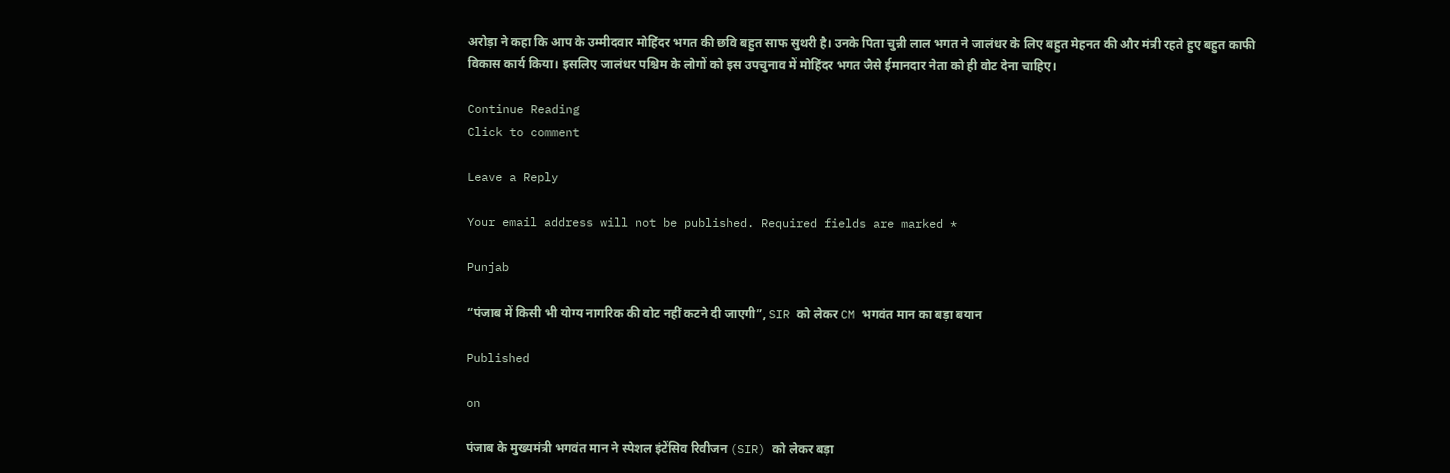अरोड़ा ने कहा कि आप के उम्मीदवार मोहिंदर भगत की छवि बहुत साफ सुथरी है। उनके पिता चुन्नी लाल भगत ने जालंधर के लिए बहुत मेहनत की और मंत्री रहते हुए बहुत काफी विकास कार्य किया। इसलिए जालंधर पश्चिम के लोगों को इस उपचुनाव में मोहिंदर भगत जैसे ईमानदार नेता को ही वोट देना चाहिए।

Continue Reading
Click to comment

Leave a Reply

Your email address will not be published. Required fields are marked *

Punjab

“पंजाब में किसी भी योग्य नागरिक की वोट नहीं कटने दी जाएगी”, SIR को लेकर CM भगवंत मान का बड़ा बयान

Published

on

पंजाब के मुख्यमंत्री भगवंत मान ने स्पेशल इंटेंसिव रिवीजन (SIR) को लेकर बड़ा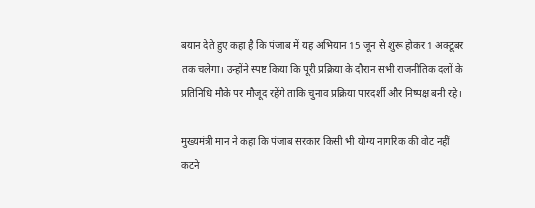बयान देते हुए कहा है कि पंजाब में यह अभियान 15 जून से शुरू होकर 1 अक्टूबर तक चलेगा। उन्होंने स्पष्ट किया कि पूरी प्रक्रिया के दौरान सभी राजनीतिक दलों के प्रतिनिधि मौके पर मौजूद रहेंगे ताकि चुनाव प्रक्रिया पारदर्शी और निष्पक्ष बनी रहे।

मुख्यमंत्री मान ने कहा कि पंजाब सरकार किसी भी योग्य नागरिक की वोट नहीं कटने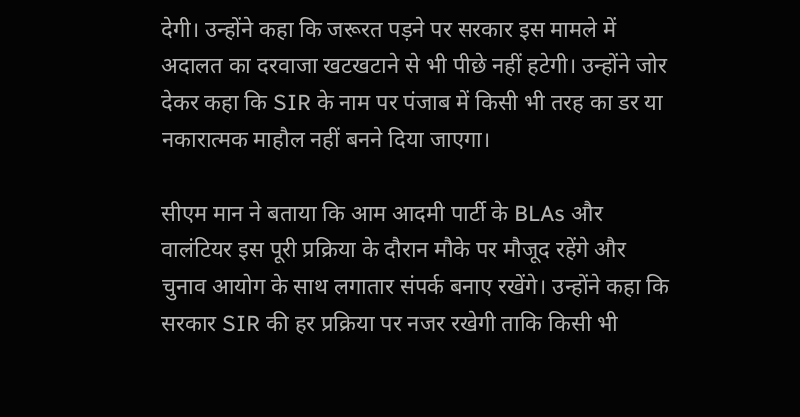देगी। उन्होंने कहा कि जरूरत पड़ने पर सरकार इस मामले में अदालत का दरवाजा खटखटाने से भी पीछे नहीं हटेगी। उन्होंने जोर देकर कहा कि SIR के नाम पर पंजाब में किसी भी तरह का डर या नकारात्मक माहौल नहीं बनने दिया जाएगा।

सीएम मान ने बताया कि आम आदमी पार्टी के BLAs और वालंटियर इस पूरी प्रक्रिया के दौरान मौके पर मौजूद रहेंगे और चुनाव आयोग के साथ लगातार संपर्क बनाए रखेंगे। उन्होंने कहा कि सरकार SIR की हर प्रक्रिया पर नजर रखेगी ताकि किसी भी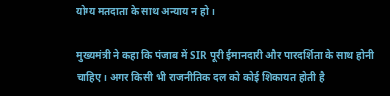योग्य मतदाता के साथ अन्याय न हो।

मुख्यमंत्री ने कहा कि पंजाब में SIR पूरी ईमानदारी और पारदर्शिता के साथ होनी चाहिए। अगर किसी भी राजनीतिक दल को कोई शिकायत होती है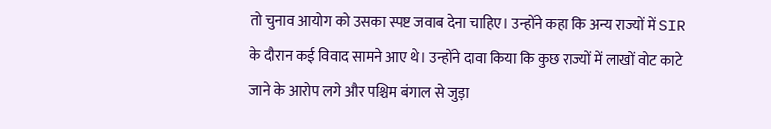तो चुनाव आयोग को उसका स्पष्ट जवाब देना चाहिए। उन्होंने कहा कि अन्य राज्यों में SIR के दौरान कई विवाद सामने आए थे। उन्होंने दावा किया कि कुछ राज्यों में लाखों वोट काटे जाने के आरोप लगे और पश्चिम बंगाल से जुड़ा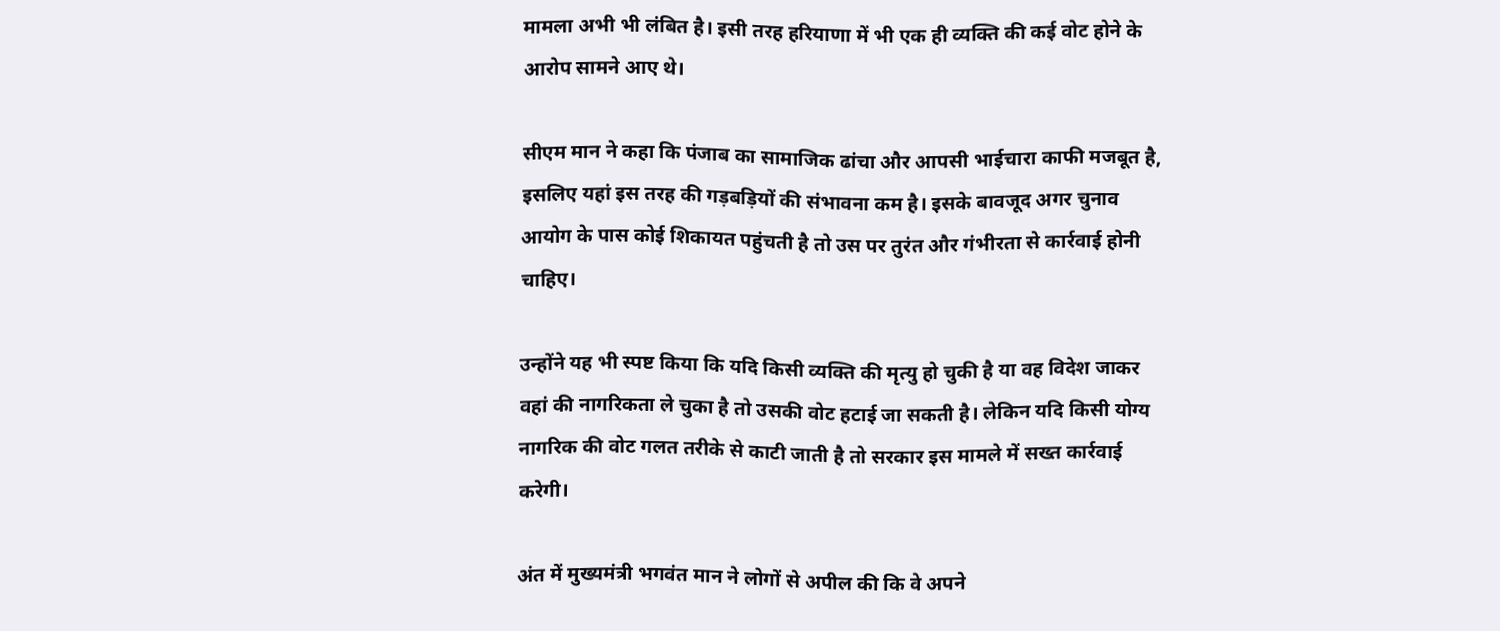मामला अभी भी लंबित है। इसी तरह हरियाणा में भी एक ही व्यक्ति की कई वोट होने के आरोप सामने आए थे।

सीएम मान ने कहा कि पंजाब का सामाजिक ढांचा और आपसी भाईचारा काफी मजबूत है, इसलिए यहां इस तरह की गड़बड़ियों की संभावना कम है। इसके बावजूद अगर चुनाव आयोग के पास कोई शिकायत पहुंचती है तो उस पर तुरंत और गंभीरता से कार्रवाई होनी चाहिए।

उन्होंने यह भी स्पष्ट किया कि यदि किसी व्यक्ति की मृत्यु हो चुकी है या वह विदेश जाकर वहां की नागरिकता ले चुका है तो उसकी वोट हटाई जा सकती है। लेकिन यदि किसी योग्य नागरिक की वोट गलत तरीके से काटी जाती है तो सरकार इस मामले में सख्त कार्रवाई करेगी।

अंत में मुख्यमंत्री भगवंत मान ने लोगों से अपील की कि वे अपने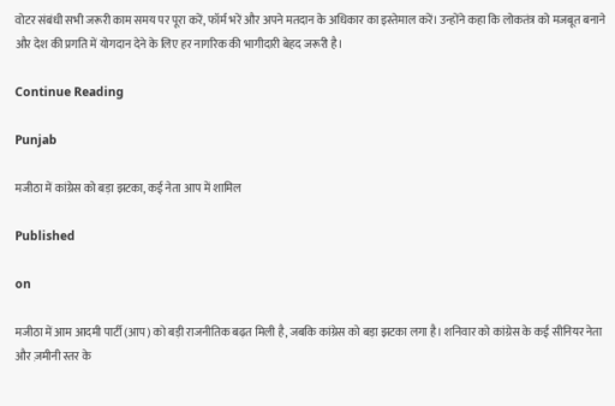वोटर संबंधी सभी जरूरी काम समय पर पूरा करें, फॉर्म भरें और अपने मतदान के अधिकार का इस्तेमाल करें। उन्होंने कहा कि लोकतंत्र को मजबूत बनाने और देश की प्रगति में योगदान देने के लिए हर नागरिक की भागीदारी बेहद जरूरी है।

Continue Reading

Punjab

मजीठा में कांग्रेस को बड़ा झटका, कई नेता आप में शामिल

Published

on

मजीठा में आम आदमी पार्टी (आप) को बड़ी राजनीतिक बढ़त मिली है, जबकि कांग्रेस को बड़ा झटका लगा है। शनिवार को कांग्रेस के कई सीनियर नेता और ज़मीनी स्तर के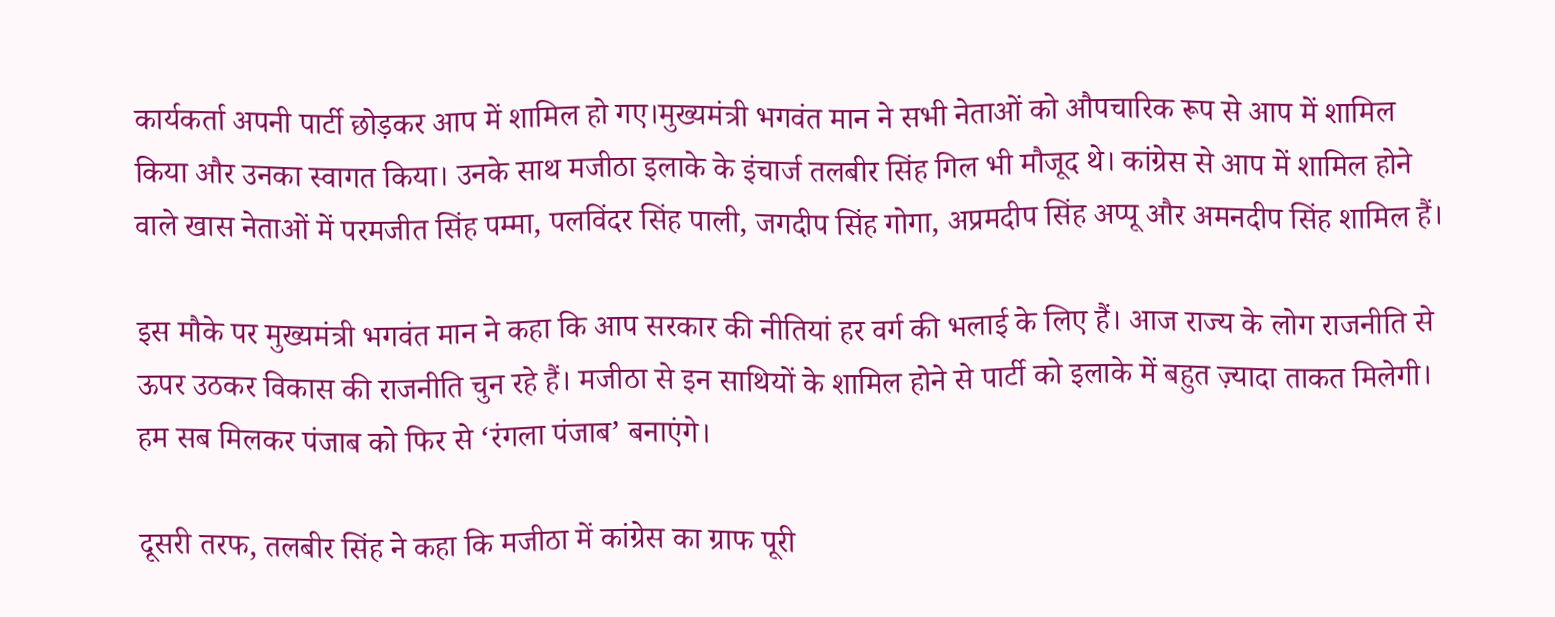कार्यकर्ता अपनी पार्टी छोड़कर आप में शामिल हो गए।मुख्यमंत्री भगवंत मान ने सभी नेताओं को औपचारिक रूप से आप में शामिल किया और उनका स्वागत किया। उनके साथ मजीठा इलाके के इंचार्ज तलबीर सिंह गिल भी मौजूद थे। कांग्रेस से आप में शामिल होने वाले खास नेताओं में परमजीत सिंह पम्मा, पलविंदर सिंह पाली, जगदीप सिंह गोगा, अप्रमदीप सिंह अप्पू और अमनदीप सिंह शामिल हैं।

इस मौके पर मुख्यमंत्री भगवंत मान ने कहा कि आप सरकार की नीतियां हर वर्ग की भलाई के लिए हैं। आज राज्य के लोग राजनीति से ऊपर उठकर विकास की राजनीति चुन रहे हैं। मजीठा से इन साथियों के शामिल होने से पार्टी को इलाके में बहुत ज़्यादा ताकत मिलेगी। हम सब मिलकर पंजाब को फिर से ‘रंगला पंजाब’ बनाएंगे।

दूसरी तरफ, तलबीर सिंह ने कहा कि मजीठा में कांग्रेस का ग्राफ पूरी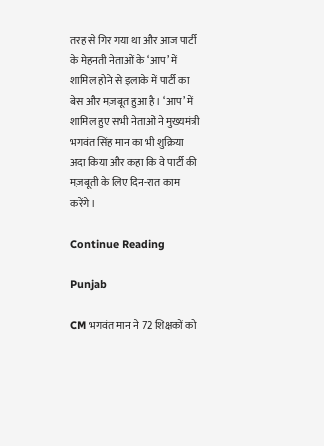तरह से गिर गया था और आज पार्टी के मेहनती नेताओं के ‘आप’ में शामिल होने से इलाके में पार्टी का बेस और मज़बूत हुआ है। ‘आप’ में शामिल हुए सभी नेताओं ने मुख्यमंत्री भगवंत सिंह मान का भी शुक्रिया अदा किया और कहा कि वे पार्टी की मज़बूती के लिए दिन-रात काम करेंगे।

Continue Reading

Punjab

CM भगवंत मान ने 72 शिक्षकों को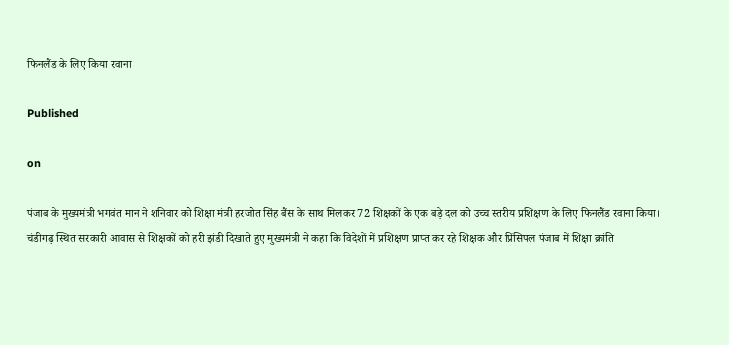फिनलैंड के लिए किया रवाना

Published

on

पंजाब के मुख्यमंत्री भगवंत मान ने शनिवार को शिक्षा मंत्री हरजोत सिंह बैंस के साथ मिलकर 72 शिक्षकों के एक बड़े दल को उच्च स्तरीय प्रशिक्षण के लिए फिनलैंड रवाना किया। चंडीगढ़ स्थित सरकारी आवास से शिक्षकों को हरी झंडी दिखाते हुए मुख्यमंत्री ने कहा कि विदेशों में प्रशिक्षण प्राप्त कर रहे शिक्षक और प्रिंसिपल पंजाब में शिक्षा क्रांति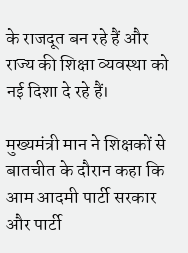के राजदूत बन रहे हैं और राज्य की शिक्षा व्यवस्था को नई दिशा दे रहे हैं।

मुख्यमंत्री मान ने शिक्षकों से बातचीत के दौरान कहा कि आम आदमी पार्टी सरकार और पार्टी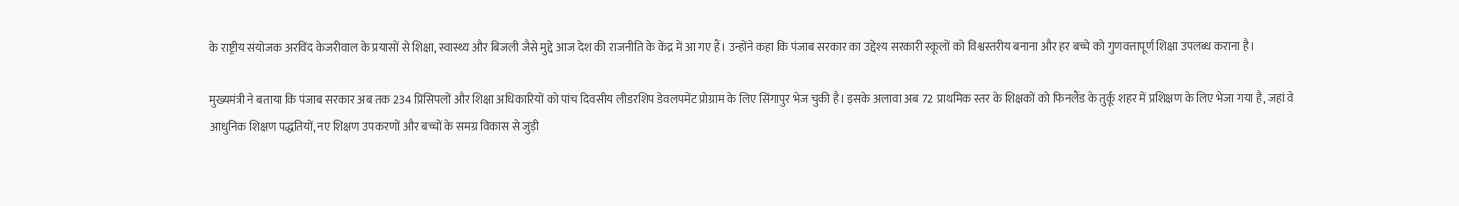के राष्ट्रीय संयोजक अरविंद केजरीवाल के प्रयासों से शिक्षा, स्वास्थ्य और बिजली जैसे मुद्दे आज देश की राजनीति के केंद्र में आ गए हैं। उन्होंने कहा कि पंजाब सरकार का उद्देश्य सरकारी स्कूलों को विश्वस्तरीय बनाना और हर बच्चे को गुणवत्तापूर्ण शिक्षा उपलब्ध कराना है।

मुख्यमंत्री ने बताया कि पंजाब सरकार अब तक 234 प्रिंसिपलों और शिक्षा अधिकारियों को पांच दिवसीय लीडरशिप डेवलपमेंट प्रोग्राम के लिए सिंगापुर भेज चुकी है। इसके अलावा अब 72 प्राथमिक स्तर के शिक्षकों को फिनलैंड के तुर्कू शहर में प्रशिक्षण के लिए भेजा गया है, जहां वे आधुनिक शिक्षण पद्धतियों, नए शिक्षण उपकरणों और बच्चों के समग्र विकास से जुड़ी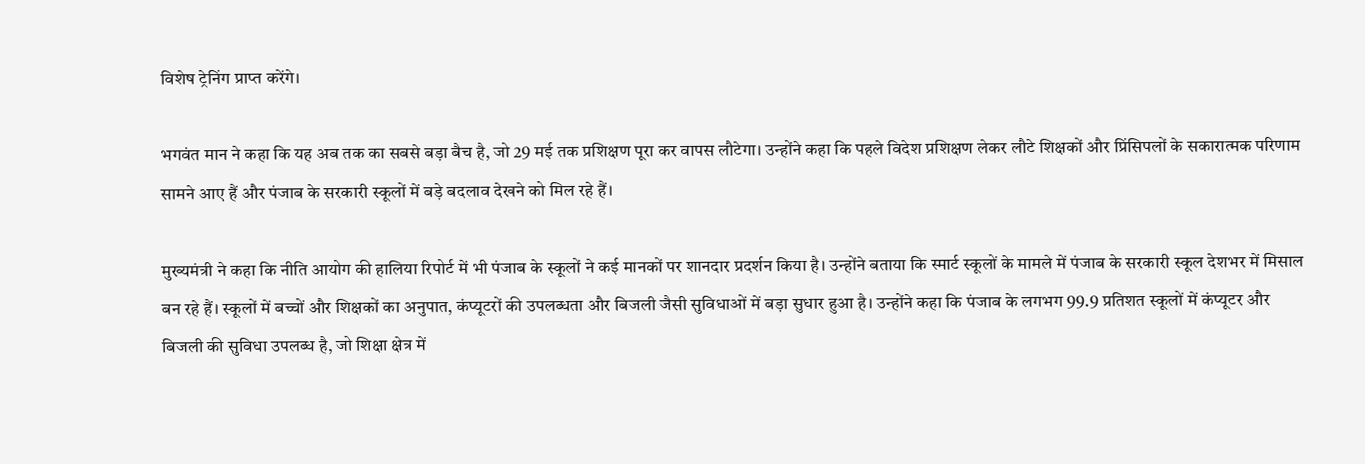विशेष ट्रेनिंग प्राप्त करेंगे।

भगवंत मान ने कहा कि यह अब तक का सबसे बड़ा बैच है, जो 29 मई तक प्रशिक्षण पूरा कर वापस लौटेगा। उन्होंने कहा कि पहले विदेश प्रशिक्षण लेकर लौटे शिक्षकों और प्रिंसिपलों के सकारात्मक परिणाम सामने आए हैं और पंजाब के सरकारी स्कूलों में बड़े बदलाव देखने को मिल रहे हैं।

मुख्यमंत्री ने कहा कि नीति आयोग की हालिया रिपोर्ट में भी पंजाब के स्कूलों ने कई मानकों पर शानदार प्रदर्शन किया है। उन्होंने बताया कि स्मार्ट स्कूलों के मामले में पंजाब के सरकारी स्कूल देशभर में मिसाल बन रहे हैं। स्कूलों में बच्चों और शिक्षकों का अनुपात, कंप्यूटरों की उपलब्धता और बिजली जैसी सुविधाओं में बड़ा सुधार हुआ है। उन्होंने कहा कि पंजाब के लगभग 99.9 प्रतिशत स्कूलों में कंप्यूटर और बिजली की सुविधा उपलब्ध है, जो शिक्षा क्षेत्र में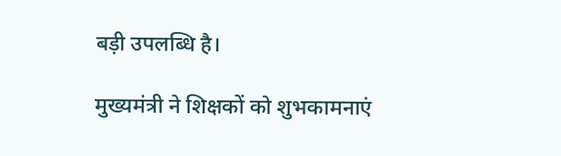बड़ी उपलब्धि है।

मुख्यमंत्री ने शिक्षकों को शुभकामनाएं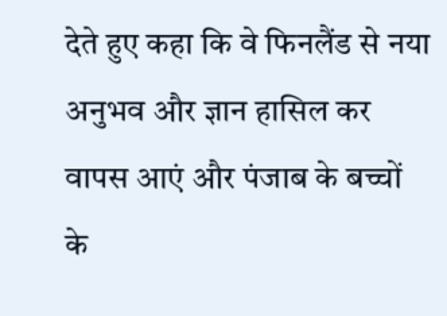देते हुए कहा कि वे फिनलैंड से नया अनुभव और ज्ञान हासिल कर वापस आएं और पंजाब के बच्चों के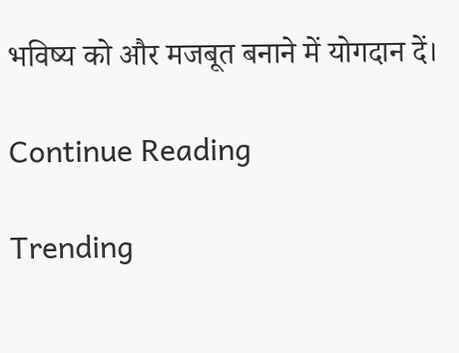भविष्य को और मजबूत बनाने में योगदान दें।

Continue Reading

Trending